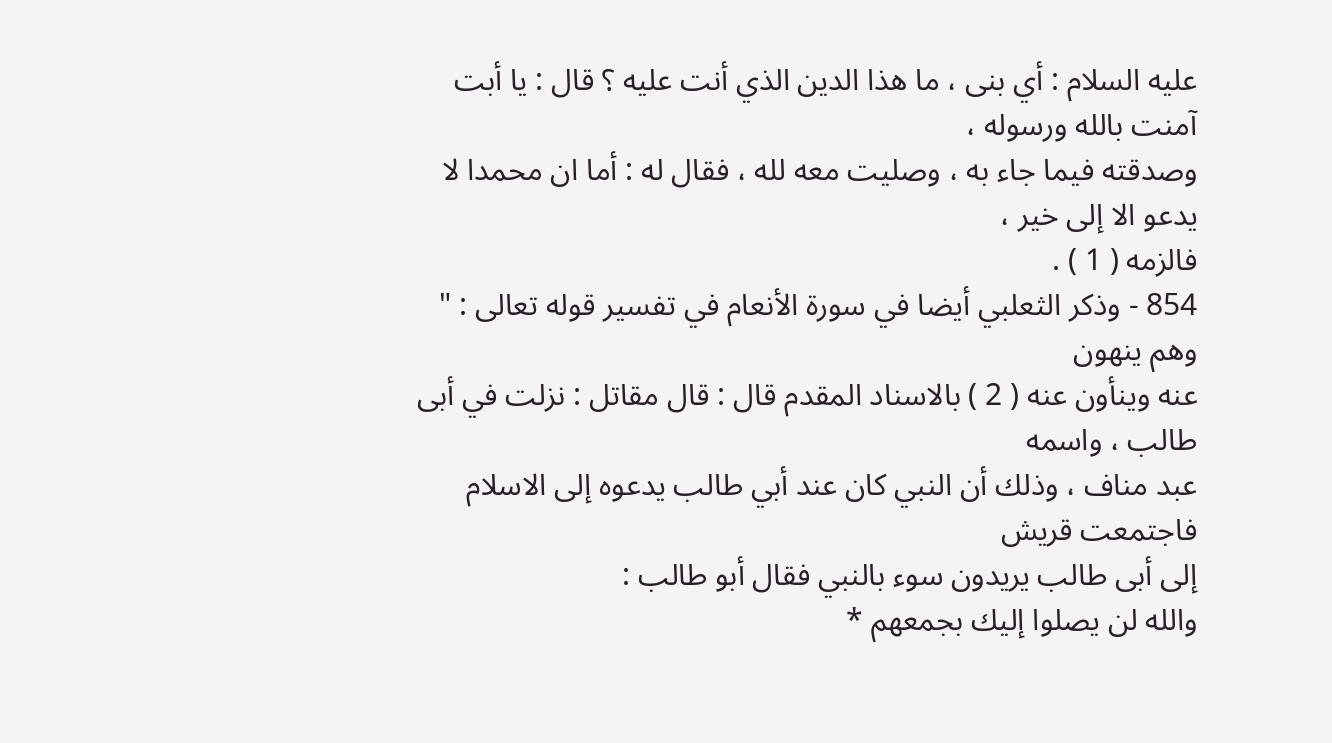عليه السلام : أي بنى ، ما هذا الدين الذي أنت عليه ؟ قال : يا أبت آمنت بالله ورسوله ،
وصدقته فيما جاء به ، وصليت معه لله ، فقال له : أما ان محمدا لا يدعو الا إلى خير ،
فالزمه ( 1 ) .
854 - وذكر الثعلبي أيضا في سورة الأنعام في تفسير قوله تعالى : " وهم ينهون
عنه وينأون عنه ( 2 ) بالاسناد المقدم قال : قال مقاتل : نزلت في أبى طالب ، واسمه
عبد مناف ، وذلك أن النبي كان عند أبي طالب يدعوه إلى الاسلام فاجتمعت قريش
إلى أبى طالب يريدون سوء بالنبي فقال أبو طالب :
والله لن يصلوا إليك بجمعهم *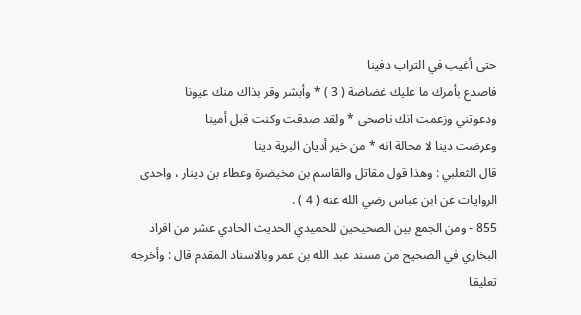حتى أغيب في التراب دفينا
فاصدع بأمرك ما عليك غضاضة ( 3 ) * وأبشر وقر بذاك منك عيونا
ودعوتني وزعمت انك ناصحى * ولقد صدقت وكنت قبل أمينا
وعرضت دينا لا محالة انه * من خير أديان البرية دينا
قال الثعلبي : وهذا قول مقاتل والقاسم بن مخيضرة وعطاء بن دينار ، واحدى
الروايات عن ابن عباس رضي الله عنه ( 4 ) .
855 - ومن الجمع بين الصحيحين للحميدي الحديث الحادي عشر من افراد
البخاري في الصحيح من مسند عبد الله بن عمر وبالاسناد المقدم قال : وأخرجه تعليقا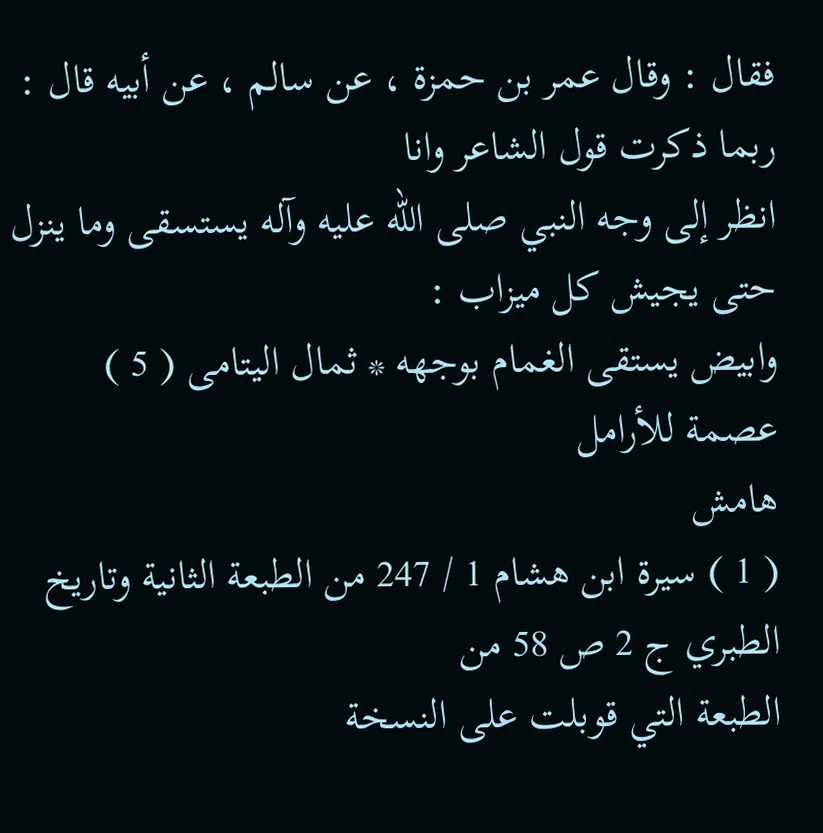فقال : وقال عمر بن حمزة ، عن سالم ، عن أبيه قال : ربما ذكرت قول الشاعر وانا
انظر إلى وجه النبي صلى الله عليه وآله يستسقى وما ينزل حتى يجيش كل ميزاب :
وابيض يستقى الغمام بوجهه * ثمال اليتامى ( 5 ) عصمة للأرامل
هامش
( 1 ) سيرة ابن هشام 1 / 247 من الطبعة الثانية وتاريخ الطبري ج 2 ص 58 من
الطبعة التي قوبلت على النسخة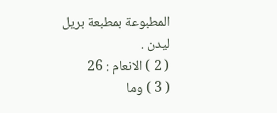المطبوعة بمطبعة بريل ليدن .
( 2 ) الانعام : 26
( 3 ) وما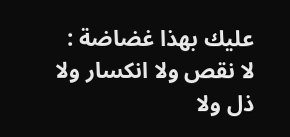عليك بهذا غضاضة : لا نقص ولا انكسار ولا ذل ولا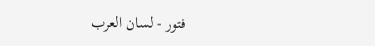فتور - لسان العرب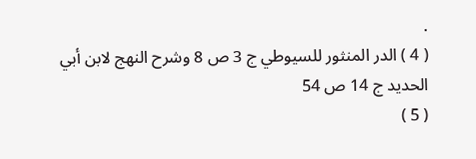.
( 4 ) الدر المنثور للسيوطي ج 3 ص 8 وشرح النهج لابن أبي الحديد ج 14 ص 54
( 5 )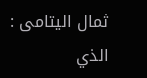ثمال اليتامى : الذي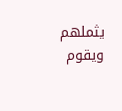يثملهم ويقوم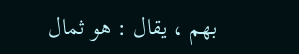بهم ، يقال : هو ثمال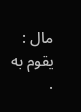مال : يقوم به .